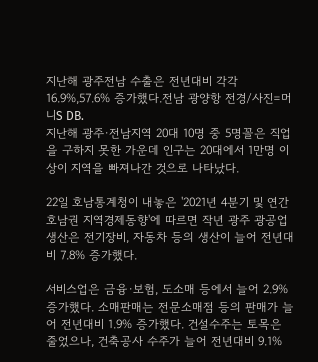지난해 광주전남 수출은 전년대비 각각 16.9%,57.6% 증가했다.전남 광양항 전경/사진=머니S DB.
지난해 광주·전남지역 20대 10명 중 5명꼴은 직업을 구하지 못한 가운데 인구는 20대에서 1만명 이상이 지역을 빠져나간 것으로 나타났다.

22일 호남통계청이 내놓은 '2021년 4분기 및 연간 호남권 지역경제동향'에 따르면 작년 광주 광공업 생산은 전기장비, 자동차 등의 생산이 늘어 전년대비 7.8% 증가했다.

서비스업은 금융·보험, 도소매 등에서 늘어 2.9% 증가했다. 소매판매는 전문소매점 등의 판매가 늘어 전년대비 1.9% 증가했다. 건설수주는 토목은 줄었으나, 건축공사 수주가 늘어 전년대비 9.1%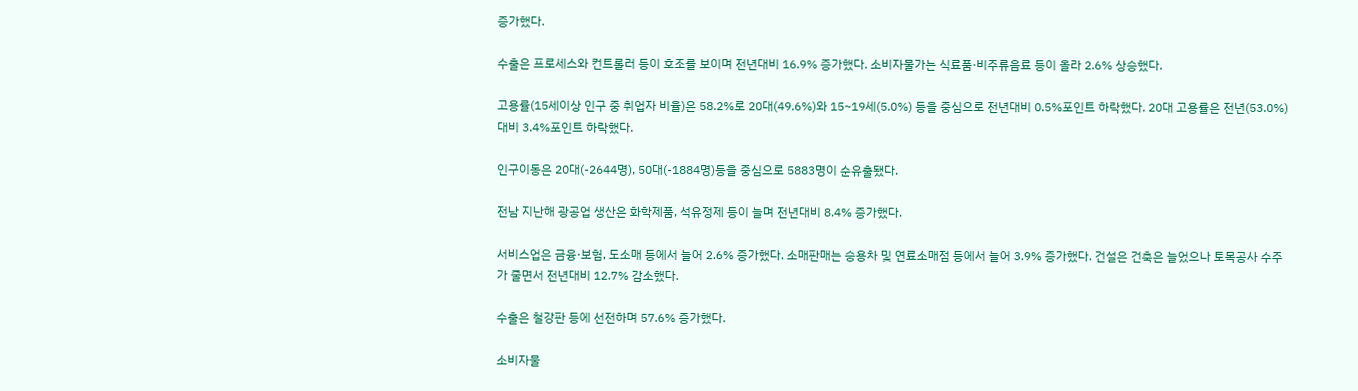증가했다.

수출은 프로세스와 컨트롤러 등이 호조를 보이며 전년대비 16.9% 증가했다. 소비자물가는 식료품·비주류음료 등이 올라 2.6% 상승했다.

고용률(15세이상 인구 중 취업자 비율)은 58.2%로 20대(49.6%)와 15~19세(5.0%) 등을 중심으로 전년대비 0.5%포인트 하락했다. 20대 고용률은 전년(53.0%)대비 3.4%포인트 하락했다.

인구이동은 20대(-2644명), 50대(-1884명)등을 중심으로 5883명이 순유출됐다.

전남 지난해 광공업 생산은 화학제품, 석유정제 등이 늘며 전년대비 8.4% 증가했다.

서비스업은 금융·보험, 도소매 등에서 늘어 2.6% 증가했다. 소매판매는 승용차 및 연료소매점 등에서 늘어 3.9% 증가했다. 건설은 건축은 늘었으나 토목공사 수주가 줄면서 전년대비 12.7% 감소했다.

수출은 철강판 등에 선전하며 57.6% 증가했다.

소비자물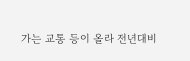가는 교통 등이 올라 전년대비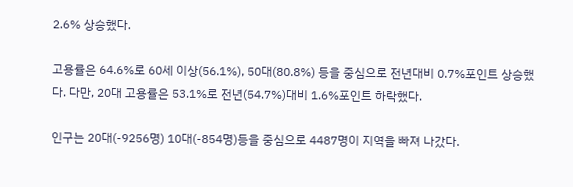2.6% 상승했다.

고용률은 64.6%로 60세 이상(56.1%), 50대(80.8%) 등을 중심으로 전년대비 0.7%포인트 상승했다. 다만, 20대 고용률은 53.1%로 전년(54.7%)대비 1.6%포인트 하락했다.

인구는 20대(-9256명) 10대(-854명)등을 중심으로 4487명이 지역을 빠져 나갔다.